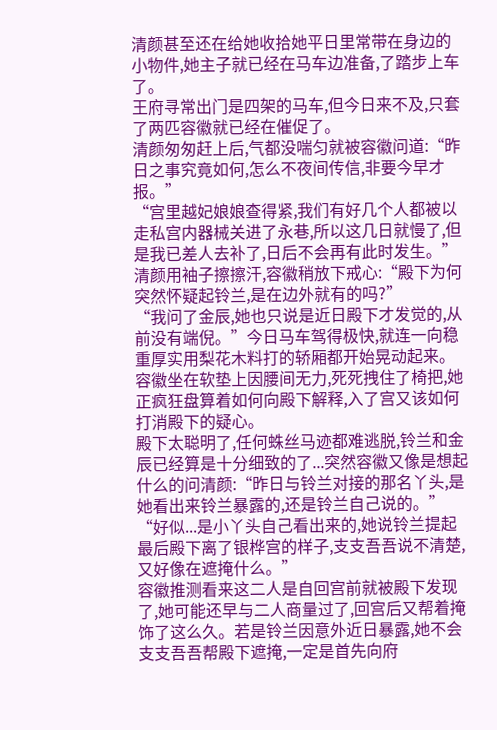清颜甚至还在给她收拾她平日里常带在身边的小物件,她主子就已经在马车边准备,了踏步上车了。
王府寻常出门是四架的马车,但今日来不及,只套了两匹容徽就已经在催促了。
清颜匆匆赶上后,气都没喘匀就被容徽问道:“昨日之事究竟如何,怎么不夜间传信,非要今早才报。”
“宫里越妃娘娘查得紧,我们有好几个人都被以走私宫内器械关进了永巷,所以这几日就慢了,但是我已差人去补了,日后不会再有此时发生。”清颜用袖子擦擦汗,容徽稍放下戒心:“殿下为何突然怀疑起铃兰,是在边外就有的吗?”
“我问了金辰,她也只说是近日殿下才发觉的,从前没有端倪。”今日马车驾得极快,就连一向稳重厚实用梨花木料打的轿厢都开始晃动起来。
容徽坐在软垫上因腰间无力,死死拽住了椅把,她正疯狂盘算着如何向殿下解释,入了宫又该如何打消殿下的疑心。
殿下太聪明了,任何蛛丝马迹都难逃脱,铃兰和金辰已经算是十分细致的了...突然容徽又像是想起什么的问清颜:“昨日与铃兰对接的那名丫头,是她看出来铃兰暴露的,还是铃兰自己说的。”
“好似...是小丫头自己看出来的,她说铃兰提起最后殿下离了银桦宫的样子,支支吾吾说不清楚,又好像在遮掩什么。”
容徽推测看来这二人是自回宫前就被殿下发现了,她可能还早与二人商量过了,回宫后又帮着掩饰了这么久。若是铃兰因意外近日暴露,她不会支支吾吾帮殿下遮掩,一定是首先向府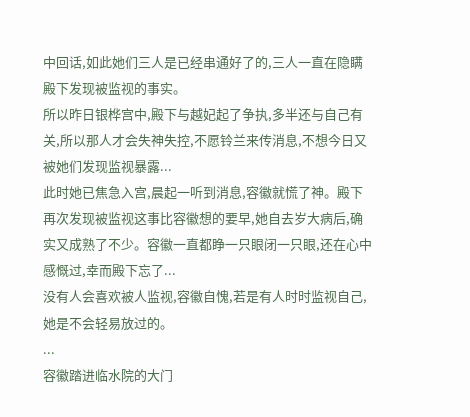中回话,如此她们三人是已经串通好了的,三人一直在隐瞒殿下发现被监视的事实。
所以昨日银桦宫中,殿下与越妃起了争执,多半还与自己有关,所以那人才会失神失控,不愿铃兰来传消息,不想今日又被她们发现监视暴露...
此时她已焦急入宫,晨起一听到消息,容徽就慌了神。殿下再次发现被监视这事比容徽想的要早,她自去岁大病后,确实又成熟了不少。容徽一直都睁一只眼闭一只眼,还在心中感慨过,幸而殿下忘了...
没有人会喜欢被人监视,容徽自愧,若是有人时时监视自己,她是不会轻易放过的。
...
容徽踏进临水院的大门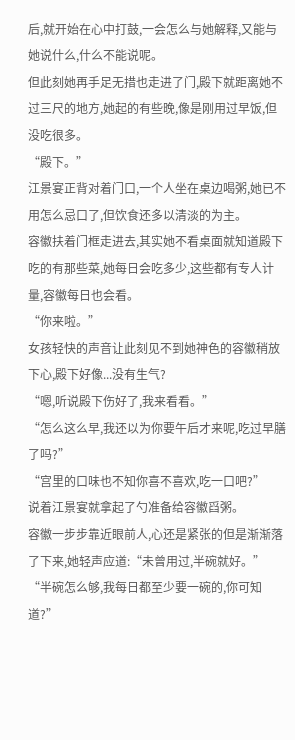后,就开始在心中打鼓,一会怎么与她解释,又能与她说什么,什么不能说呢。
但此刻她再手足无措也走进了门,殿下就距离她不过三尺的地方,她起的有些晚,像是刚用过早饭,但没吃很多。
“殿下。”
江景宴正背对着门口,一个人坐在桌边喝粥,她已不用怎么忌口了,但饮食还多以清淡的为主。
容徽扶着门框走进去,其实她不看桌面就知道殿下吃的有那些菜,她每日会吃多少,这些都有专人计量,容徽每日也会看。
“你来啦。”
女孩轻快的声音让此刻见不到她神色的容徽稍放下心,殿下好像...没有生气?
“嗯,听说殿下伤好了,我来看看。”
“怎么这么早,我还以为你要午后才来呢,吃过早膳了吗?”
“宫里的口味也不知你喜不喜欢,吃一口吧?”
说着江景宴就拿起了勺准备给容徽舀粥。
容徽一步步靠近眼前人,心还是紧张的但是渐渐落了下来,她轻声应道:“未曾用过,半碗就好。”
“半碗怎么够,我每日都至少要一碗的,你可知道?”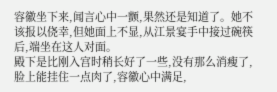容徽坐下来,闻言心中一颤,果然还是知道了。她不该报以侥幸,但她面上不显,从江景宴手中接过碗筷后,端坐在这人对面。
殿下是比刚入宫时稍长好了一些,没有那么消瘦了,脸上能挂住一点肉了,容徽心中满足,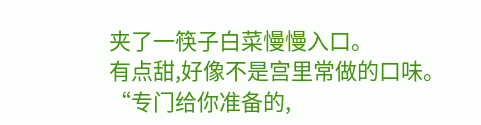夹了一筷子白菜慢慢入口。
有点甜,好像不是宫里常做的口味。
“专门给你准备的,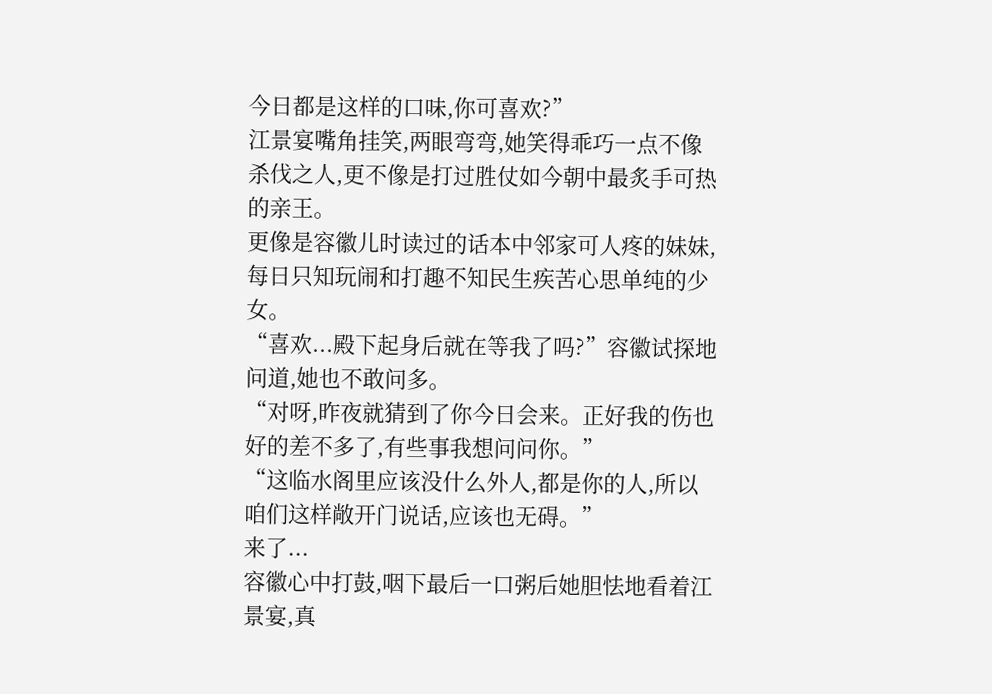今日都是这样的口味,你可喜欢?”
江景宴嘴角挂笑,两眼弯弯,她笑得乖巧一点不像杀伐之人,更不像是打过胜仗如今朝中最炙手可热的亲王。
更像是容徽儿时读过的话本中邻家可人疼的妹妹,每日只知玩闹和打趣不知民生疾苦心思单纯的少女。
“喜欢...殿下起身后就在等我了吗?”容徽试探地问道,她也不敢问多。
“对呀,昨夜就猜到了你今日会来。正好我的伤也好的差不多了,有些事我想问问你。”
“这临水阁里应该没什么外人,都是你的人,所以咱们这样敞开门说话,应该也无碍。”
来了...
容徽心中打鼓,咽下最后一口粥后她胆怯地看着江景宴,真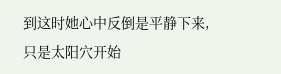到这时她心中反倒是平静下来,只是太阳穴开始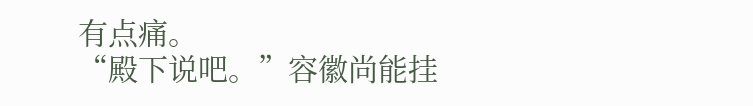有点痛。
“殿下说吧。”容徽尚能挂